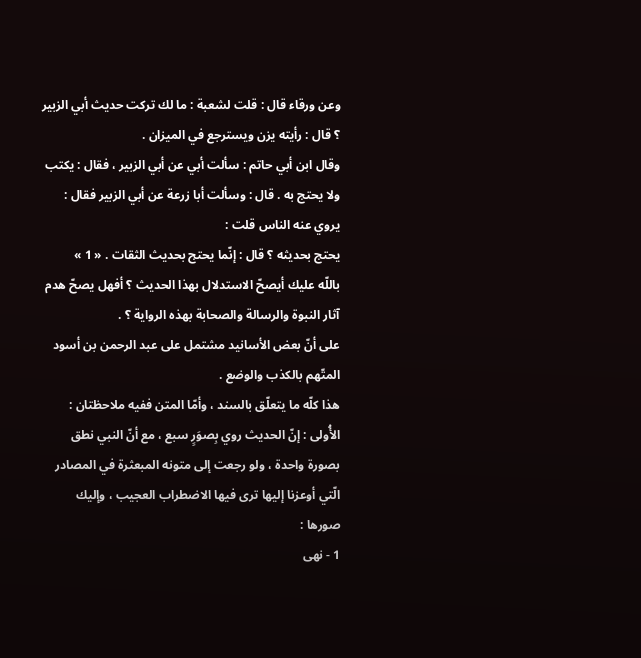وعن ورقاء قال : قلت لشعبة : ما لك تركت حديث أبي الزبير ؟ قال : رأيته يزن ويسترجع في الميزان .
وقال ابن أبي حاتم : سألت أبي عن أبي الزبير ، فقال : يكتب ولا يحتج به . قال : وسألت أبا زرعة عن أبي الزبير فقال : يروي عنه الناس قلت :
يحتج بحديثه ؟ قال : إنّما يحتج بحديث الثقات . « 1 »
باللّه عليك أيصحّ الاستدلال بهذا الحديث ؟ أفهل يصحّ هدم آثار النبوة والرسالة والصحابة بهذه الرواية ؟ .
على أنّ بعض الأسانيد مشتمل على عبد الرحمن بن أسود المتّهم بالكذب والوضع .
هذا كلّه ما يتعلّق بالسند ، وأمّا المتن ففيه ملاحظتان :
الأُولى : إنّ الحديث روي بِصوَرٍ سبع ، مع أنّ النبي نطق بصورة واحدة ، ولو رجعت إلى متونه المبعثرة في المصادر الّتي أوعزنا إليها ترى فيها الاضطراب العجيب ، وإليك صورها :
1 - نهى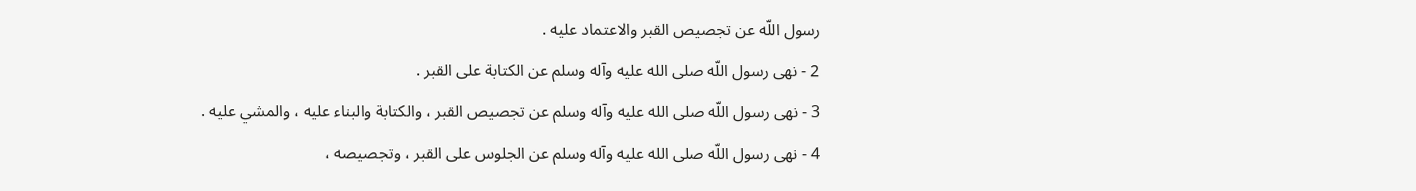رسول اللّه عن تجصيص القبر والاعتماد عليه .
2 - نهى رسول اللّه صلى الله عليه وآله وسلم عن الكتابة على القبر .
3 - نهى رسول اللّه صلى الله عليه وآله وسلم عن تجصيص القبر ، والكتابة والبناء عليه ، والمشي عليه .
4 - نهى رسول اللّه صلى الله عليه وآله وسلم عن الجلوس على القبر ، وتجصيصه ،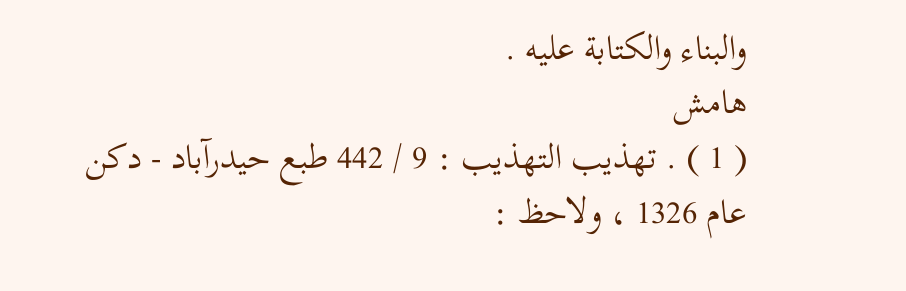والبناء والكتابة عليه .
هامش
( 1 ) . تهذيب التهذيب : 9 / 442 طبع حيدرآباد - دكن عام 1326 ، ولاحظ :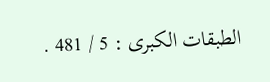الطبقات الكبرى : 5 / 481 .